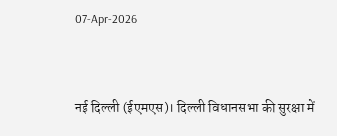07-Apr-2026


नई दिल्ली (ईएमएस)। दिल्ली विधानसभा की सुरक्षा में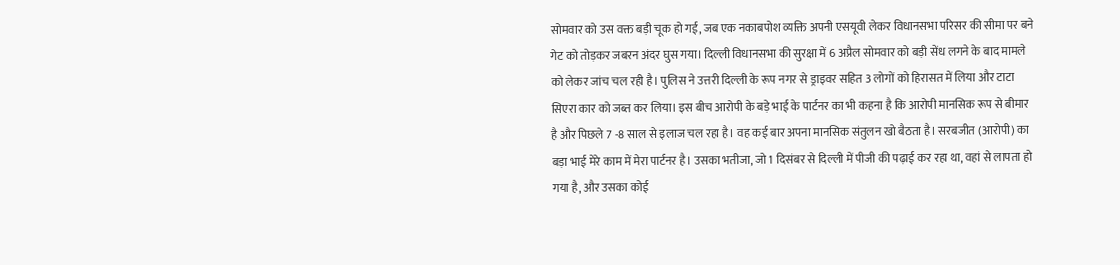सोमवार को उस वक्त बड़ी चूक हो गई, जब एक नकाबपोश व्यक्ति अपनी एसयूवी लेकर विधानसभा परिसर की सीमा पर बने गेट को तोड़कर जबरन अंदर घुस गया। दिल्ली विधानसभा की सुरक्षा में 6 अप्रैल सोमवार को बड़ी सेंध लगने के बाद मामले को लेकर जांच चल रही है। पुलिस ने उत्तरी दिल्ली के रूप नगर से ड्राइवर सहित 3 लोगों को हिरासत में लिया और टाटा सिएरा कार को जब्त कर लिया। इस बीच आरोपी के बड़े भाई के पार्टनर का भी कहना है कि आरोपी मानसिक रूप से बीमार है और पिछले 7 -8 साल से इलाज चल रहा है। वह कई बार अपना मानसिक संतुलन खो बैठता है। सरबजीत (आरोपी) का बड़ा भाई मेरे काम में मेरा पार्टनर है। उसका भतीजा, जो 1 दिसंबर से दिल्ली में पीजी की पढ़ाई कर रहा था, वहां से लापता हो गया है, और उसका कोई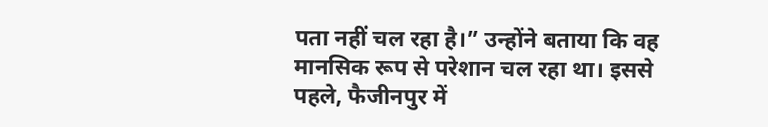पता नहीं चल रहा है।” उन्होंने बताया कि वह मानसिक रूप से परेशान चल रहा था। इससे पहले, फैजीनपुर में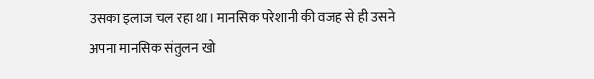उसका इलाज चल रहा था। मानसिक परेशानी की वजह से ही उसने अपना मानसिक संतुलन खो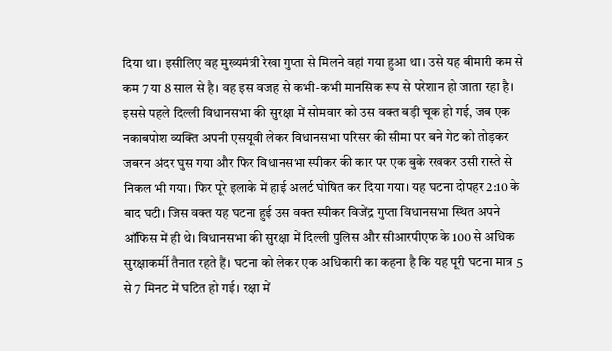दिया था। इसीलिए वह मुख्यमंत्री रेखा गुप्ता से मिलने वहां गया हुआ था। उसे यह बीमारी कम से कम 7 या 8 साल से है। वह इस वजह से कभी-कभी मानसिक रूप से परेशान हो जाता रहा है। इससे पहले दिल्ली विधानसभा की सुरक्षा में सोमवार को उस वक्त बड़ी चूक हो गई, जब एक नकाबपोश व्यक्ति अपनी एसयूवी लेकर विधानसभा परिसर की सीमा पर बने गेट को तोड़कर जबरन अंदर घुस गया और फिर विधानसभा स्पीकर की कार पर एक बुके रखकर उसी रास्ते से निकल भी गया। फिर पूरे इलाके में हाई अलर्ट घोषित कर दिया गया। यह घटना दोपहर 2:10 के बाद घटी। जिस वक्त यह घटना हुई उस वक्त स्पीकर विजेंद्र गुप्ता विधानसभा स्थित अपने ऑफिस में ही थे। विधानसभा की सुरक्षा में दिल्ली पुलिस और सीआरपीएफ के 100 से अधिक सुरक्षाकर्मी तैनात रहते हैं। घटना को लेकर एक अधिकारी का कहना है कि यह पूरी घटना मात्र 5 से 7 मिनट में घटित हो गई। रक्षा में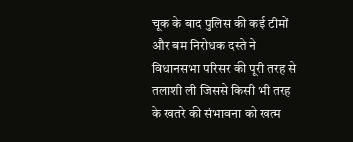चूक के बाद पुलिस की कई टीमों और बम निरोधक दस्ते ने विधानसभा परिसर की पूरी तरह से तलाशी ली जिससे किसी भी तरह के खतरे की संभावना को खत्म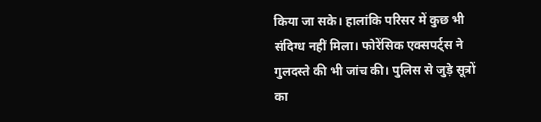किया जा सके। हालांकि परिसर में कुछ भी संदिग्ध नहीं मिला। फोरेंसिक एक्सपर्ट्स ने गुलदस्ते की भी जांच की। पुलिस से जुड़े सूत्रों का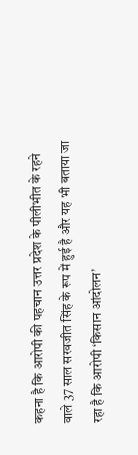कहना है कि आरोपी की पहचान उत्तर प्रदेश के पीलीभीत के रहने वाले 37 साल सरवजीत सिंह के रूप में हुई है और यह भी बताया जा रहा है कि आरोपी ‘किसान आंदोलन’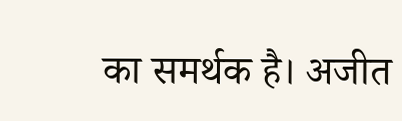का समर्थक है। अजीत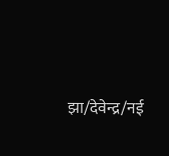झा/देवेन्द्र/नई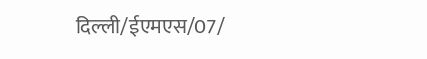दिल्ली/ईएमएस/07/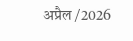अप्रैल /2026